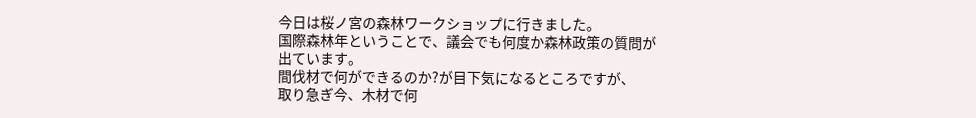今日は桜ノ宮の森林ワークショップに行きました。
国際森林年ということで、議会でも何度か森林政策の質問が
出ています。
間伐材で何ができるのか?が目下気になるところですが、
取り急ぎ今、木材で何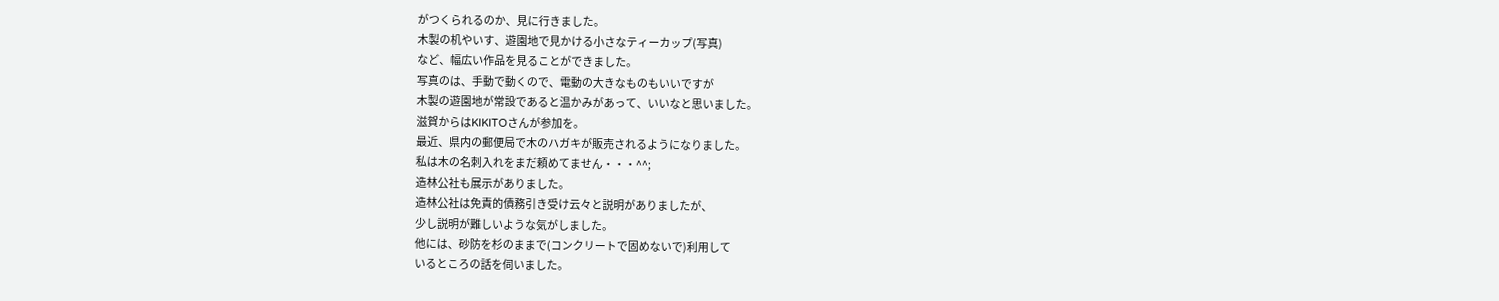がつくられるのか、見に行きました。
木製の机やいす、遊園地で見かける小さなティーカップ(写真)
など、幅広い作品を見ることができました。
写真のは、手動で動くので、電動の大きなものもいいですが
木製の遊園地が常設であると温かみがあって、いいなと思いました。
滋賀からはKIKITOさんが参加を。
最近、県内の郵便局で木のハガキが販売されるようになりました。
私は木の名刺入れをまだ頼めてません・・・^^;
造林公社も展示がありました。
造林公社は免責的債務引き受け云々と説明がありましたが、
少し説明が難しいような気がしました。
他には、砂防を杉のままで(コンクリートで固めないで)利用して
いるところの話を伺いました。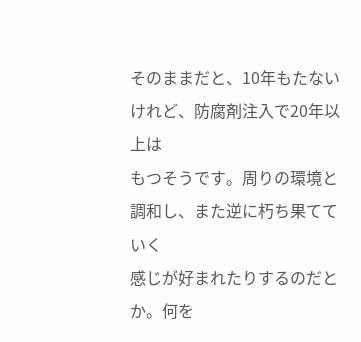そのままだと、10年もたないけれど、防腐剤注入で20年以上は
もつそうです。周りの環境と調和し、また逆に朽ち果てていく
感じが好まれたりするのだとか。何を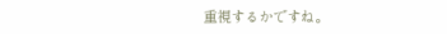重視するかですね。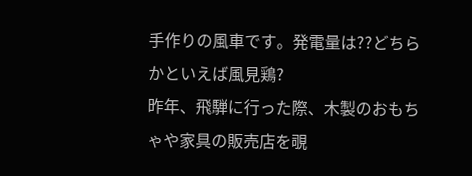手作りの風車です。発電量は??どちらかといえば風見鶏?
昨年、飛騨に行った際、木製のおもちゃや家具の販売店を覗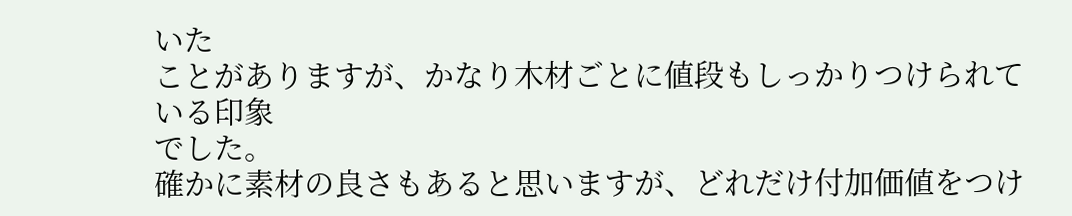いた
ことがありますが、かなり木材ごとに値段もしっかりつけられている印象
でした。
確かに素材の良さもあると思いますが、どれだけ付加価値をつけ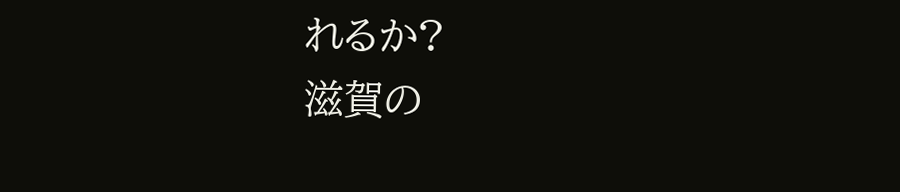れるか?
滋賀の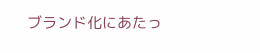ブランド化にあたっ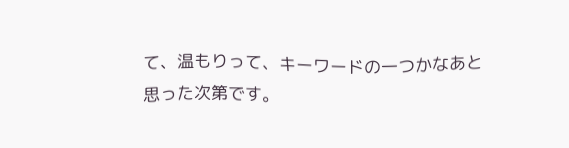て、温もりって、キーワードの一つかなあと
思った次第です。